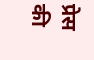प्रेस की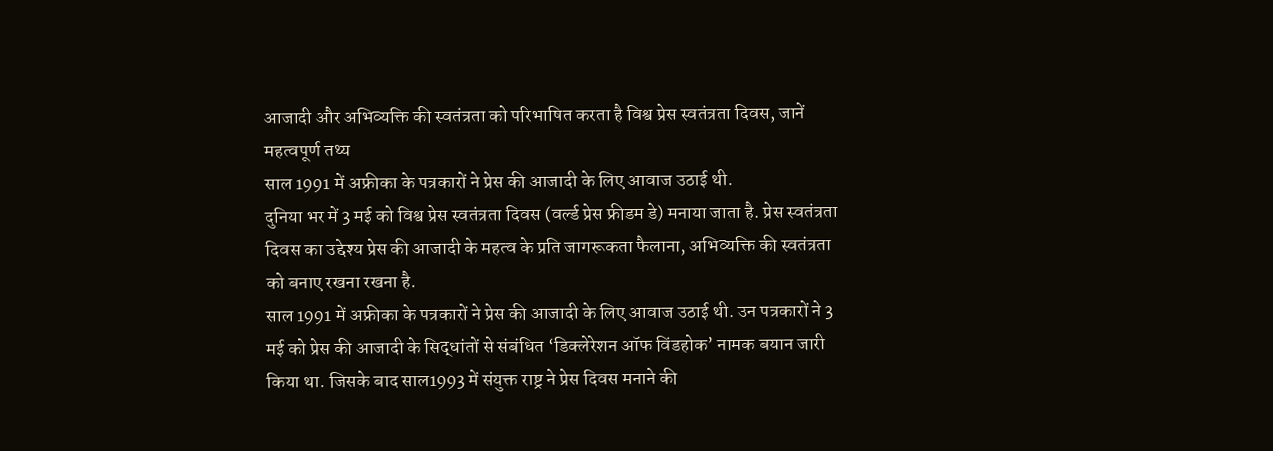आजादी और अभिव्यक्ति की स्वतंत्रता को परिभाषित करता है विश्व प्रेस स्वतंत्रता दिवस, जानें महत्वपूर्ण तथ्य
साल 1991 में अफ्रीका के पत्रकारों ने प्रेस की आजादी के लिए आवाज उठाई थी.
दुनिया भर में 3 मई को विश्व प्रेस स्वतंत्रता दिवस (वर्ल्ड प्रेस फ्रीडम डे) मनाया जाता है. प्रेस स्वतंत्रता दिवस का उद्देश्य प्रेस की आजादी के महत्व के प्रति जागरूकता फैलाना, अभिव्यक्ति की स्वतंत्रता को बनाए रखना रखना है.
साल 1991 में अफ्रीका के पत्रकारों ने प्रेस की आजादी के लिए आवाज उठाई थी. उन पत्रकारों ने 3 मई को प्रेस की आजादी के सिद्धांतों से संबंधित ‘डिक्लेरेशन ऑफ विंडहोक’ नामक बयान जारी किया था. जिसके बाद साल1993 में संयुक्त राष्ट्र ने प्रेस दिवस मनाने की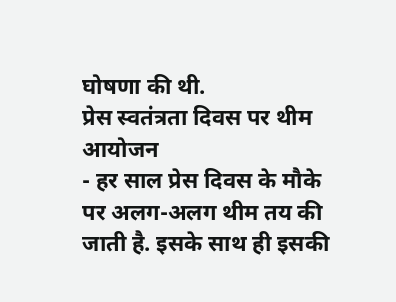घोषणा की थी.
प्रेस स्वतंत्रता दिवस पर थीम आयोजन
- हर साल प्रेस दिवस के मौके पर अलग-अलग थीम तय की जाती है. इसके साथ ही इसकी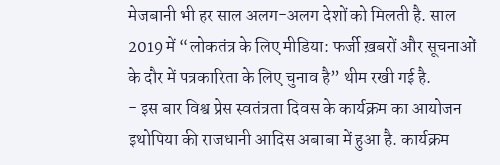मेजबानी भी हर साल अलग-अलग देशों को मिलती है. साल 2019 में “लोकतंत्र के लिए मीडिया: फर्जी ख़बरों और सूचनाओं के दौर में पत्रकारिता के लिए चुनाव है” थीम रखी गई है.
- इस बार विश्व प्रेस स्वतंत्रता दिवस के कार्यक्रम का आयोजन इथोपिया की राजधानी आदिस अबाबा में हुआ है. कार्यक्रम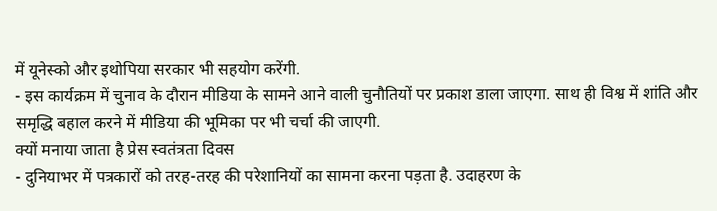में यूनेस्को और इथोपिया सरकार भी सहयोग करेंगी.
- इस कार्यक्रम में चुनाव के दौरान मीडिया के सामने आने वाली चुनौतियों पर प्रकाश डाला जाएगा. साथ ही विश्व में शांति और समृद्धि बहाल करने में मीडिया की भूमिका पर भी चर्चा की जाएगी.
क्यों मनाया जाता है प्रेस स्वतंत्रता दिवस
- दुनियाभर में पत्रकारों को तरह-तरह की परेशानियों का सामना करना पड़ता है. उदाहरण के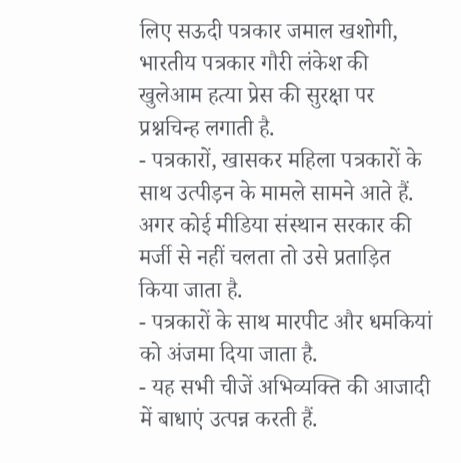लिए सऊदी पत्रकार जमाल खशोगी, भारतीय पत्रकार गौरी लंकेश की खुलेआम हत्या प्रेस की सुरक्षा पर प्रश्नचिन्ह लगाती है.
- पत्रकारों, खासकर महिला पत्रकारों के साथ उत्पीड़न के मामले सामने आते हैं. अगर कोई मीडिया संस्थान सरकार की मर्जी से नहीं चलता तो उसे प्रताड़ित किया जाता है.
- पत्रकारों के साथ मारपीट और धमकियां को अंजमा दिया जाता है.
- यह सभी चीजें अभिव्यक्ति की आजादी में बाधाएं उत्पन्न करती हैं.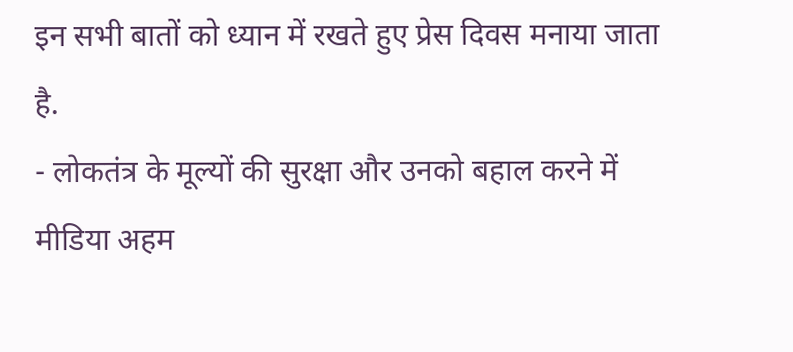इन सभी बातों को ध्यान में रखते हुए प्रेस दिवस मनाया जाता है.
- लोकतंत्र के मूल्यों की सुरक्षा और उनको बहाल करने में मीडिया अहम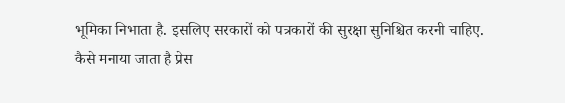भूमिका निभाता है. इसलिए सरकारों को पत्रकारों की सुरक्षा सुनिश्चित करनी चाहिए.
कैसे मनाया जाता है प्रेस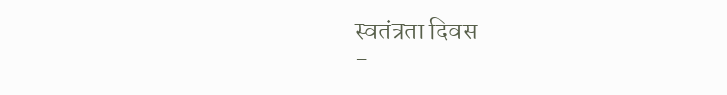स्वतंत्रता दिवस
-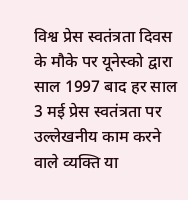विश्व प्रेस स्वतंत्रता दिवस के मौके पर यूनेस्को द्वारा साल 1997 बाद हर साल 3 मई प्रेस स्वतंत्रता पर उल्लेखनीय काम करने वाले व्यक्ति या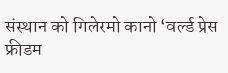संस्थान को गिलेरमो कानो ‘वर्ल्ड प्रेस फ्रीडम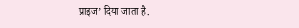प्राइज’ दिया जाता है.